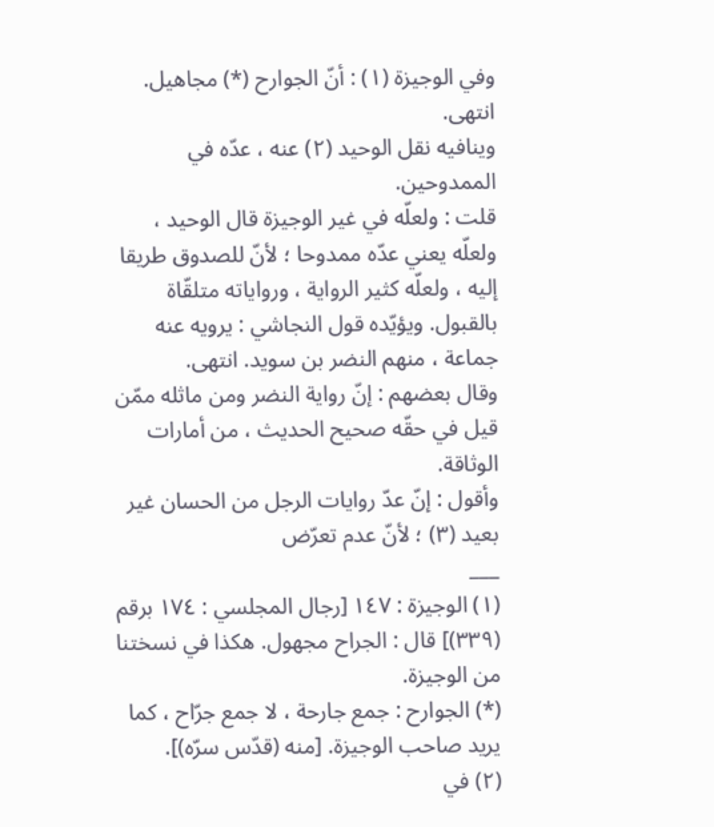وفي الوجيزة (١) : أنّ الجوارح (*) مجاهيل. انتهى.
وينافيه نقل الوحيد (٢) عنه ، عدّه في الممدوحين.
قلت : ولعلّه في غير الوجيزة قال الوحيد ، ولعلّه يعني عدّه ممدوحا ؛ لأنّ للصدوق طريقا إليه ، ولعلّه كثير الرواية ، ورواياته متلقّاة بالقبول. ويؤيّده قول النجاشي : يرويه عنه جماعة ، منهم النضر بن سويد. انتهى.
وقال بعضهم : إنّ رواية النضر ومن ماثله ممّن قيل في حقّه صحيح الحديث ، من أمارات الوثاقة.
وأقول : إنّ عدّ روايات الرجل من الحسان غير بعيد (٣) ؛ لأنّ عدم تعرّض
___
(١) الوجيزة : ١٤٧ [رجال المجلسي : ١٧٤ برقم (٣٣٩)] قال : الجراح مجهول. هكذا في نسختنا من الوجيزة.
(*) الجوارح : جمع جارحة ، لا جمع جرّاح ، كما يريد صاحب الوجيزة. [منه (قدّس سرّه)].
(٢) في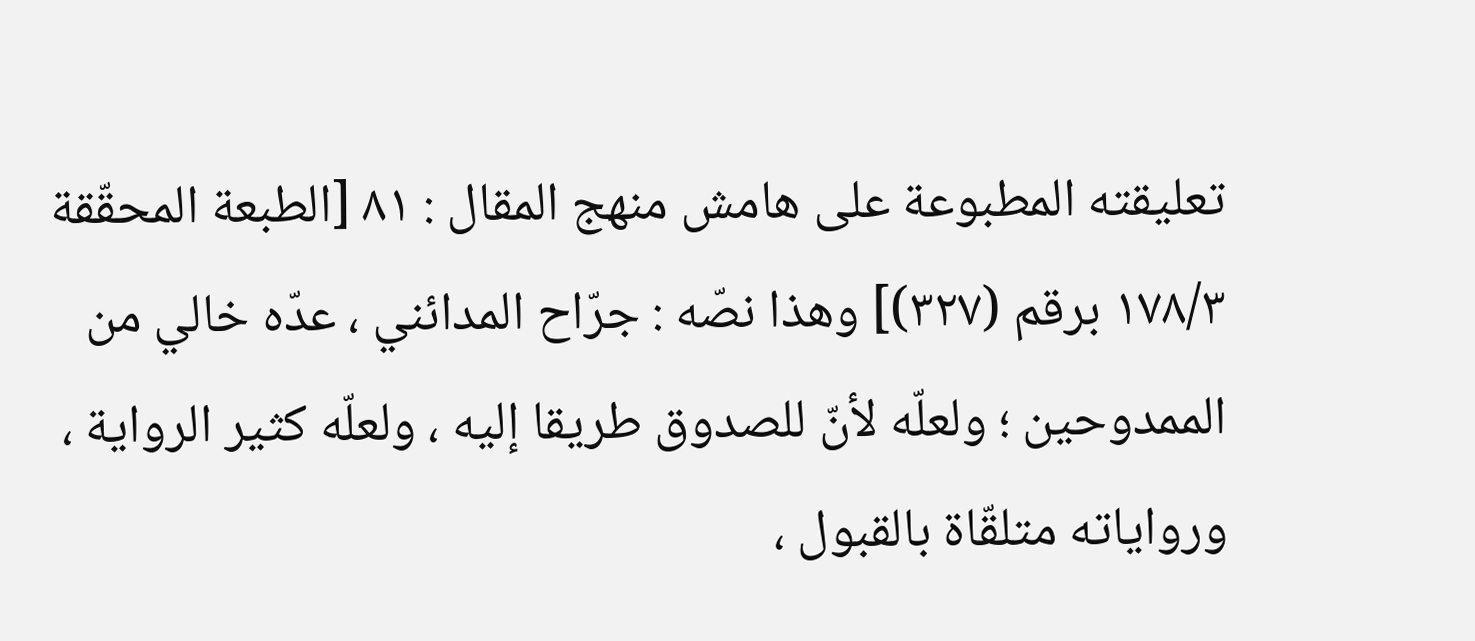تعليقته المطبوعة على هامش منهج المقال : ٨١ [الطبعة المحقّقة ١٧٨/٣ برقم (٣٢٧)] وهذا نصّه : جرّاح المدائني ، عدّه خالي من الممدوحين ؛ ولعلّه لأنّ للصدوق طريقا إليه ، ولعلّه كثير الرواية ، ورواياته متلقّاة بالقبول ،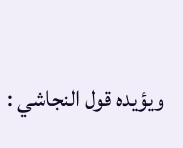ويؤيده قول النجاشي :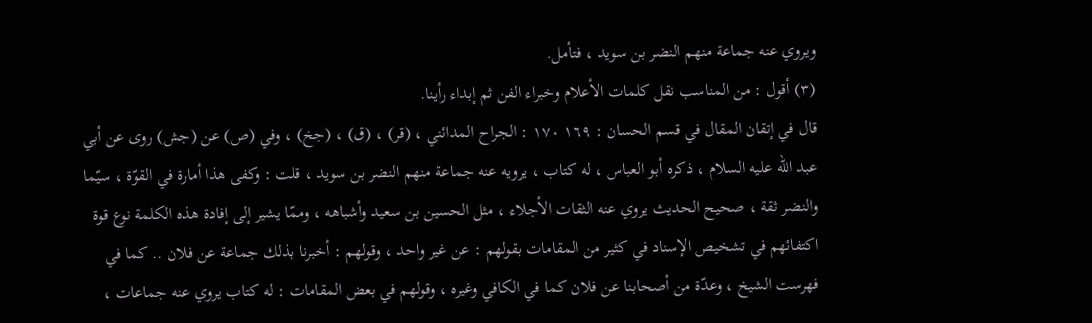ويروي عنه جماعة منهم النضر بن سويد ، فتأمل.
(٣) أقول : من المناسب نقل كلمات الأعلام وخبراء الفن ثم إبداء رأينا.
قال في إتقان المقال في قسم الحسان : ١٦٩ ١٧٠ : الجراح المدائني ، (قر) ، (ق) ، (جخ) ، وفي (ص) عن (جش) روى عن أبي عبد اللّه عليه السلام ، ذكره أبو العباس ، له كتاب ، يرويه عنه جماعة منهم النضر بن سويد ، قلت : وكفى هذا أمارة في القوّة ، سيّما والنضر ثقة ، صحيح الحديث يروي عنه الثقات الأجلاء ، مثل الحسين بن سعيد وأشباهه ، وممّا يشير إلى إفادة هذه الكلمة نوع قوة اكتفائهم في تشخيص الإسناد في كثير من المقامات بقولهم : عن غير واحد ، وقولهم : أخبرنا بذلك جماعة عن فلان .. كما في فهرست الشيخ ، وعدّة من أصحابنا عن فلان كما في الكافي وغيره ، وقولهم في بعض المقامات : له كتاب يروي عنه جماعات ،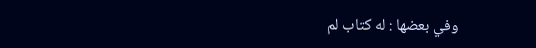وفي بعضها : له كتاب لم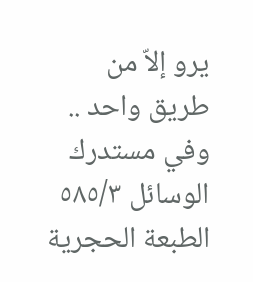يرو إلاّ من طريق واحد ..
وفي مستدرك الوسائل ٥٨٥/٣ الطبعة الحجرية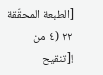[الطبعة المحقّقة ٢٢ (٤ من
![تنقيح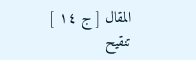المقال [ ج ١٤ ] تنقيح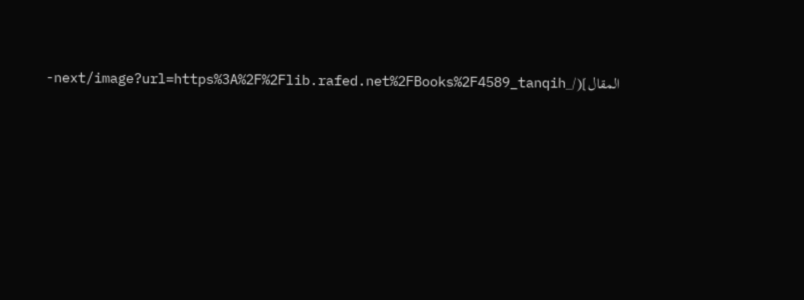المقال](/_next/image?url=https%3A%2F%2Flib.rafed.net%2FBooks%2F4589_tanqih-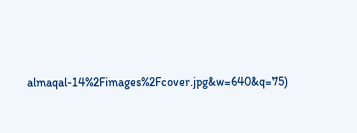almaqal-14%2Fimages%2Fcover.jpg&w=640&q=75)